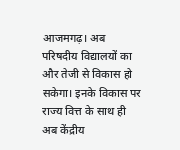आजमगढ़। अब परिषदीय विद्यालयों का और तेजी से विकास हो सकेगा। इनके विकास पर राज्य वित्त के साथ ही अब केंद्रीय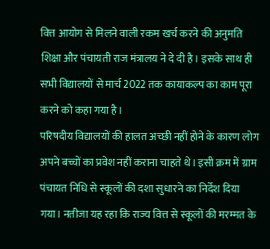वित्त आयोग से मिलने वाली रकम खर्च करने की अनुमति शिक्षा और पंचायती राज मंत्रालय ने दे दी है। इसके साथ ही सभी विद्यालयों से मार्च 2022 तक कायाकल्प का काम पूरा करने को कहा गया है।
परिषदीय विद्यालयों की हालत अच्छी नहीं होने के कारण लोग अपने बच्चों का प्रवेश नहीं कराना चाहते थे। इसी क्रम में ग्राम पंचायत निधि से स्कूलों की दशा सुधारने का निर्देश दिया गया। नतीजा यह रहा कि राज्य वित्त से स्कूलों की मरम्मत के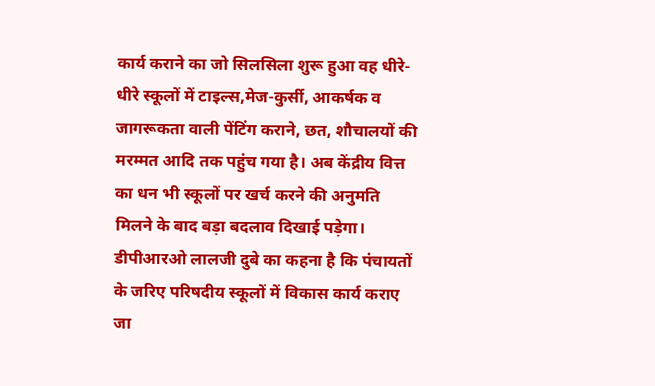कार्य कराने का जो सिलसिला शुरू हुआ वह धीरे-धीरे स्कूलों में टाइल्स,मेज-कुर्सी, आकर्षक व जागरूकता वाली पेंटिंग कराने, छत, शौचालयों की मरम्मत आदि तक पहुंच गया है। अब केंद्रीय वित्त का धन भी स्कूलों पर खर्च करने की अनुमति मिलने के बाद बड़ा बदलाव दिखाई पड़ेगा। डीपीआरओ लालजी दुबे का कहना है कि पंचायतों के जरिए परिषदीय स्कूलों में विकास कार्य कराए जा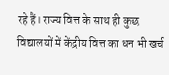रहे हैं। राज्य वित्त के साथ ही कुछ विद्यालयों में केंद्रीय वित्त का धन भी खर्च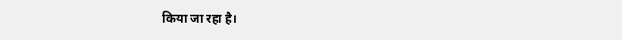किया जा रहा है।